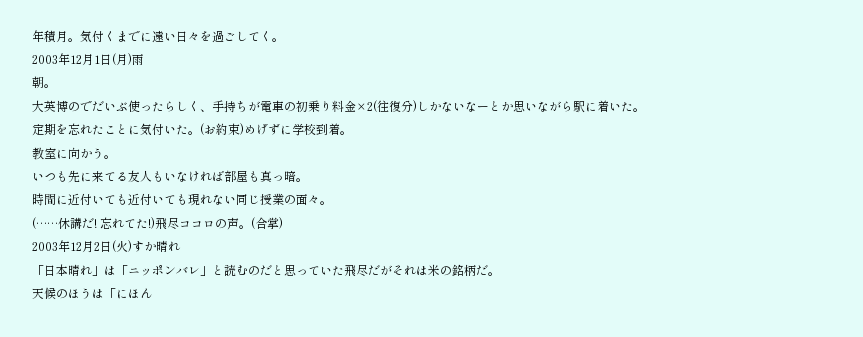年積月。気付くまでに遠い日々を過ごしてく。
2003年12月1日(月)雨
朝。
大英博のでだいぶ使ったらしく、手持ちが電車の初乗り料金×2(往復分)しかないなーとか思いながら駅に着いた。
定期を忘れたことに気付いた。(お約束)めげずに学校到着。
教室に向かう。
いつも先に来てる友人もいなければ部屋も真っ暗。
時間に近付いても近付いても現れない同じ授業の面々。
(……休講だ! 忘れてた!)飛尽ココロの声。(合掌)
2003年12月2日(火)すか晴れ
「日本晴れ」は「ニッポンバレ」と読むのだと思っていた飛尽だがそれは米の銘柄だ。
天候のほうは「にほん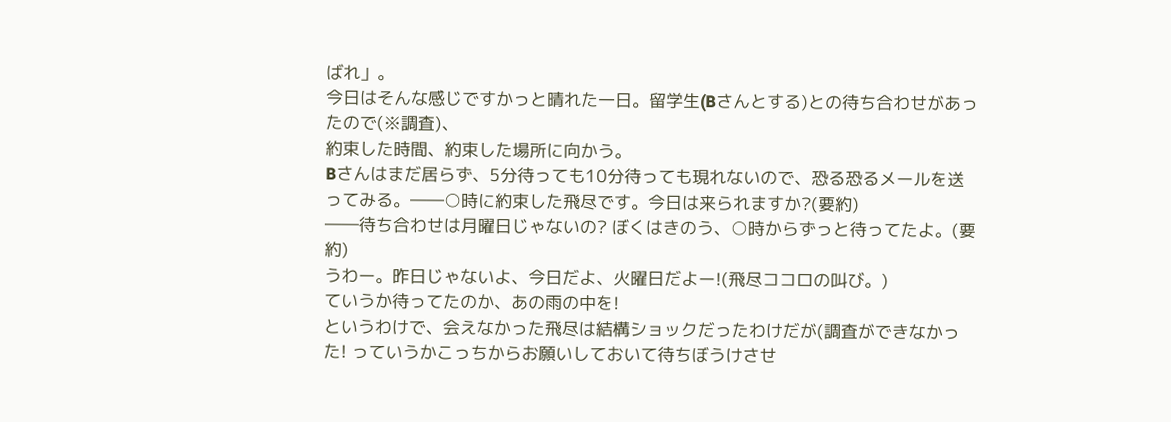ばれ」。
今日はそんな感じですかっと晴れた一日。留学生(Bさんとする)との待ち合わせがあったので(※調査)、
約束した時間、約束した場所に向かう。
Bさんはまだ居らず、5分待っても10分待っても現れないので、恐る恐るメールを送ってみる。――○時に約束した飛尽です。今日は来られますか?(要約)
――待ち合わせは月曜日じゃないの? ぼくはきのう、○時からずっと待ってたよ。(要約)
うわー。昨日じゃないよ、今日だよ、火曜日だよー!(飛尽ココロの叫び。)
ていうか待ってたのか、あの雨の中を!
というわけで、会えなかった飛尽は結構ショックだったわけだが(調査ができなかった! っていうかこっちからお願いしておいて待ちぼうけさせ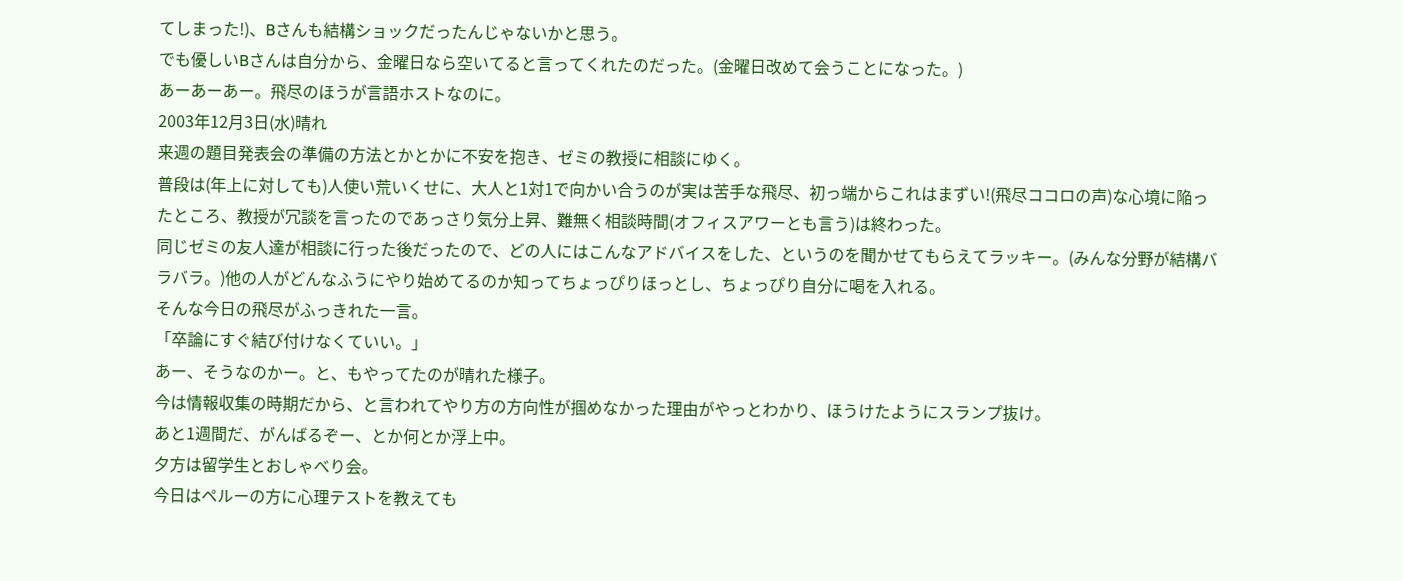てしまった!)、Bさんも結構ショックだったんじゃないかと思う。
でも優しいBさんは自分から、金曜日なら空いてると言ってくれたのだった。(金曜日改めて会うことになった。)
あーあーあー。飛尽のほうが言語ホストなのに。
2003年12月3日(水)晴れ
来週の題目発表会の準備の方法とかとかに不安を抱き、ゼミの教授に相談にゆく。
普段は(年上に対しても)人使い荒いくせに、大人と1対1で向かい合うのが実は苦手な飛尽、初っ端からこれはまずい!(飛尽ココロの声)な心境に陥ったところ、教授が冗談を言ったのであっさり気分上昇、難無く相談時間(オフィスアワーとも言う)は終わった。
同じゼミの友人達が相談に行った後だったので、どの人にはこんなアドバイスをした、というのを聞かせてもらえてラッキー。(みんな分野が結構バラバラ。)他の人がどんなふうにやり始めてるのか知ってちょっぴりほっとし、ちょっぴり自分に喝を入れる。
そんな今日の飛尽がふっきれた一言。
「卒論にすぐ結び付けなくていい。」
あー、そうなのかー。と、もやってたのが晴れた様子。
今は情報収集の時期だから、と言われてやり方の方向性が掴めなかった理由がやっとわかり、ほうけたようにスランプ抜け。
あと1週間だ、がんばるぞー、とか何とか浮上中。
夕方は留学生とおしゃべり会。
今日はペルーの方に心理テストを教えても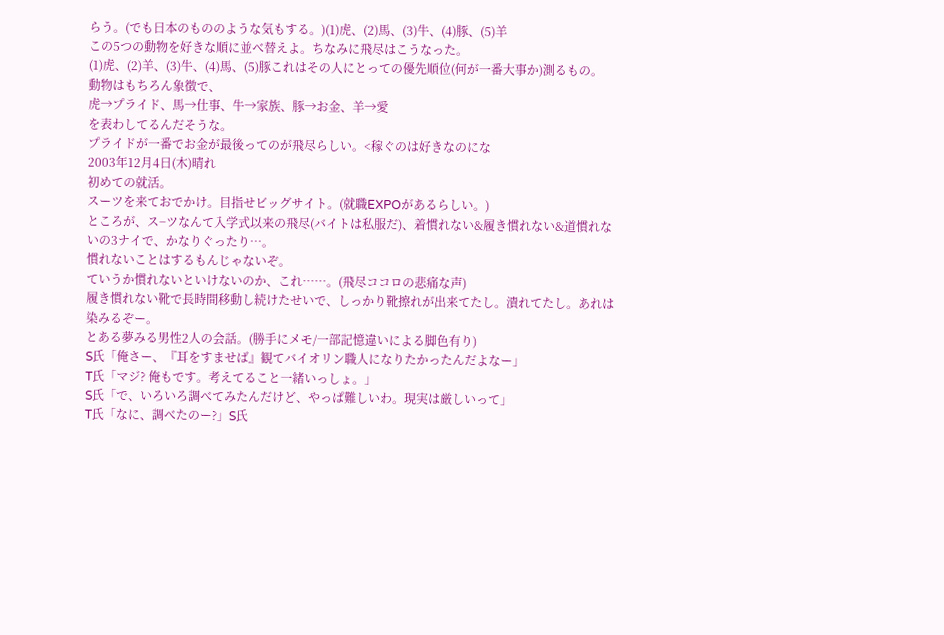らう。(でも日本のもののような気もする。)(1)虎、(2)馬、(3)牛、(4)豚、(5)羊
この5つの動物を好きな順に並べ替えよ。ちなみに飛尽はこうなった。
(1)虎、(2)羊、(3)牛、(4)馬、(5)豚これはその人にとっての優先順位(何が一番大事か)測るもの。
動物はもちろん象徴で、
虎→プライド、馬→仕事、牛→家族、豚→お金、羊→愛
を表わしてるんだそうな。
プライドが一番でお金が最後ってのが飛尽らしい。<稼ぐのは好きなのにな
2003年12月4日(木)晴れ
初めての就活。
スーツを来ておでかけ。目指せビッグサイト。(就職EXPOがあるらしい。)
ところが、ス−ツなんて入学式以来の飛尽(バイトは私服だ)、着慣れない&履き慣れない&道慣れないの3ナイで、かなりぐったり…。
慣れないことはするもんじゃないぞ。
ていうか慣れないといけないのか、これ……。(飛尽ココロの悲痛な声)
履き慣れない靴で長時間移動し続けたせいで、しっかり靴擦れが出来てたし。潰れてたし。あれは染みるぞー。
とある夢みる男性2人の会話。(勝手にメモ/一部記憶違いによる脚色有り)
S氏「俺さー、『耳をすませば』観てバイオリン職人になりたかったんだよなー」
T氏「マジ? 俺もです。考えてること一緒いっしょ。」
S氏「で、いろいろ調べてみたんだけど、やっぱ難しいわ。現実は厳しいって」
T氏「なに、調べたのー?」S氏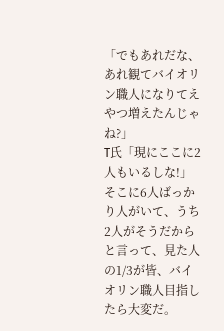「でもあれだな、あれ観てバイオリン職人になりてえやつ増えたんじゃね?」
T氏「現にここに2人もいるしな!」そこに6人ばっかり人がいて、うち2人がそうだからと言って、見た人の1/3が皆、バイオリン職人目指したら大変だ。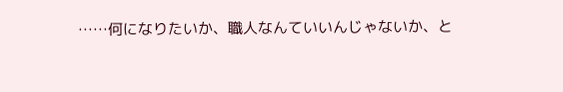……何になりたいか、職人なんていいんじゃないか、と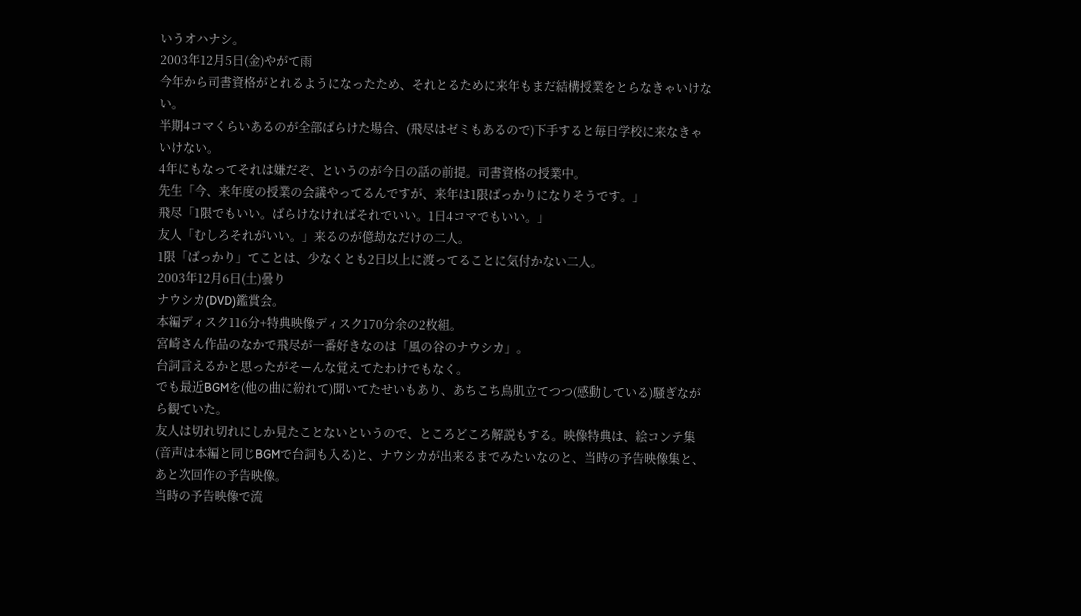いうオハナシ。
2003年12月5日(金)やがて雨
今年から司書資格がとれるようになったため、それとるために来年もまだ結構授業をとらなきゃいけない。
半期4コマくらいあるのが全部ばらけた場合、(飛尽はゼミもあるので)下手すると毎日学校に来なきゃいけない。
4年にもなってそれは嫌だぞ、というのが今日の話の前提。司書資格の授業中。
先生「今、来年度の授業の会議やってるんですが、来年は1限ばっかりになりそうです。」
飛尽「1限でもいい。ばらけなければそれでいい。1日4コマでもいい。」
友人「むしろそれがいい。」来るのが億劫なだけの二人。
1限「ばっかり」てことは、少なくとも2日以上に渡ってることに気付かない二人。
2003年12月6日(土)曇り
ナウシカ(DVD)鑑賞会。
本編ディスク116分+特典映像ディスク170分余の2枚組。
宮崎さん作品のなかで飛尽が一番好きなのは「風の谷のナウシカ」。
台詞言えるかと思ったがそーんな覚えてたわけでもなく。
でも最近BGMを(他の曲に紛れて)聞いてたせいもあり、あちこち鳥肌立てつつ(感動している)騒ぎながら観ていた。
友人は切れ切れにしか見たことないというので、ところどころ解説もする。映像特典は、絵コンテ集(音声は本編と同じBGMで台詞も入る)と、ナウシカが出来るまでみたいなのと、当時の予告映像集と、あと次回作の予告映像。
当時の予告映像で流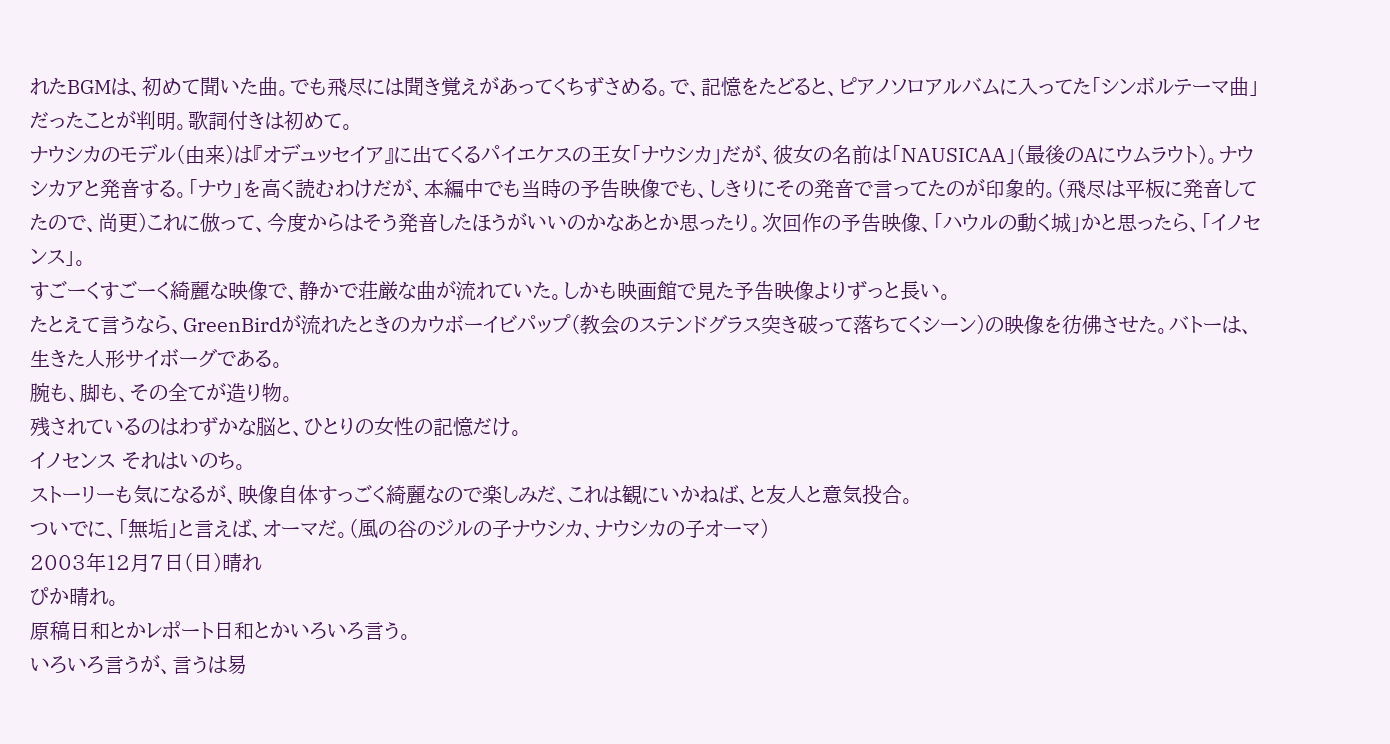れたBGMは、初めて聞いた曲。でも飛尽には聞き覚えがあってくちずさめる。で、記憶をたどると、ピアノソロアルバムに入ってた「シンボルテーマ曲」だったことが判明。歌詞付きは初めて。
ナウシカのモデル(由来)は『オデュッセイア』に出てくるパイエケスの王女「ナウシカ」だが、彼女の名前は「NAUSICAA」(最後のAにウムラウト)。ナウシカアと発音する。「ナウ」を高く読むわけだが、本編中でも当時の予告映像でも、しきりにその発音で言ってたのが印象的。(飛尽は平板に発音してたので、尚更)これに倣って、今度からはそう発音したほうがいいのかなあとか思ったり。次回作の予告映像、「ハウルの動く城」かと思ったら、「イノセンス」。
すごーくすごーく綺麗な映像で、静かで荘厳な曲が流れていた。しかも映画館で見た予告映像よりずっと長い。
たとえて言うなら、GreenBirdが流れたときのカウボーイビパップ(教会のステンドグラス突き破って落ちてくシーン)の映像を彷佛させた。バトーは、生きた人形サイボーグである。
腕も、脚も、その全てが造り物。
残されているのはわずかな脳と、ひとりの女性の記憶だけ。
イノセンス それはいのち。
ストーリーも気になるが、映像自体すっごく綺麗なので楽しみだ、これは観にいかねば、と友人と意気投合。
ついでに、「無垢」と言えば、オーマだ。(風の谷のジルの子ナウシカ、ナウシカの子オーマ)
2003年12月7日(日)晴れ
ぴか晴れ。
原稿日和とかレポート日和とかいろいろ言う。
いろいろ言うが、言うは易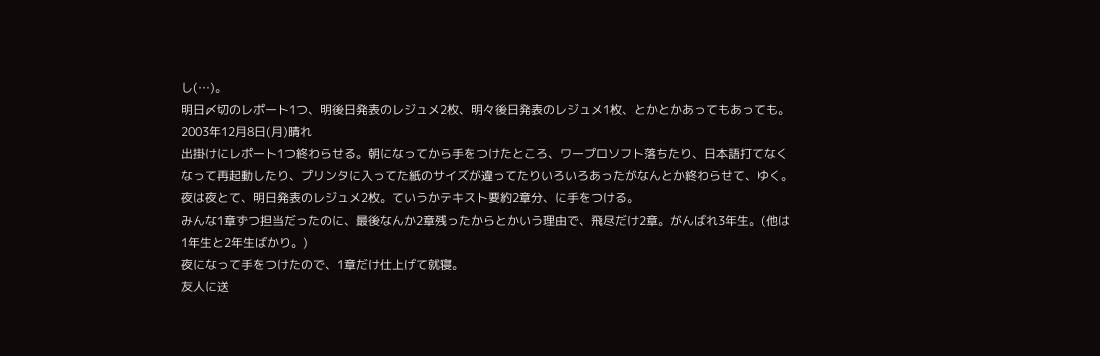し(…)。
明日〆切のレポート1つ、明後日発表のレジュメ2枚、明々後日発表のレジュメ1枚、とかとかあってもあっても。
2003年12月8日(月)晴れ
出掛けにレポート1つ終わらせる。朝になってから手をつけたところ、ワープロソフト落ちたり、日本語打てなくなって再起動したり、プリンタに入ってた紙のサイズが違ってたりいろいろあったがなんとか終わらせて、ゆく。
夜は夜とて、明日発表のレジュメ2枚。ていうかテキスト要約2章分、に手をつける。
みんな1章ずつ担当だったのに、最後なんか2章残ったからとかいう理由で、飛尽だけ2章。がんばれ3年生。(他は1年生と2年生ばかり。)
夜になって手をつけたので、1章だけ仕上げて就寝。
友人に送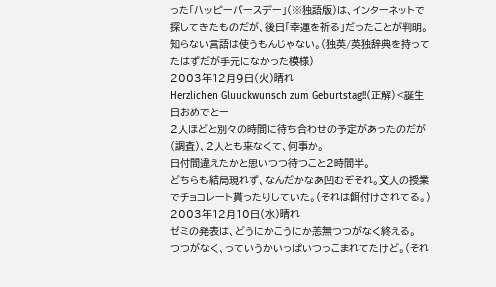った「ハッピーバースデー」(※独語版)は、インターネットで探してきたものだが、後日「幸運を祈る」だったことが判明。知らない言語は使うもんじゃない。(独英/英独辞典を持ってたはずだが手元になかった模様)
2003年12月9日(火)晴れ
Herzlichen Gluuckwunsch zum Geburtstag!!(正解)<誕生日おめでとー
2人ほどと別々の時間に待ち合わせの予定があったのだが(調査)、2人とも来なくて、何事か。
日付間違えたかと思いつつ待つこと2時間半。
どちらも結局現れず、なんだかなあ凹むぞそれ。文人の授業でチョコレート貰ったりしていた。(それは餌付けされてる。)
2003年12月10日(水)晴れ
ゼミの発表は、どうにかこうにか恙無つつがなく終える。
つつがなく、っていうかいっぱいつっこまれてたけど。(それ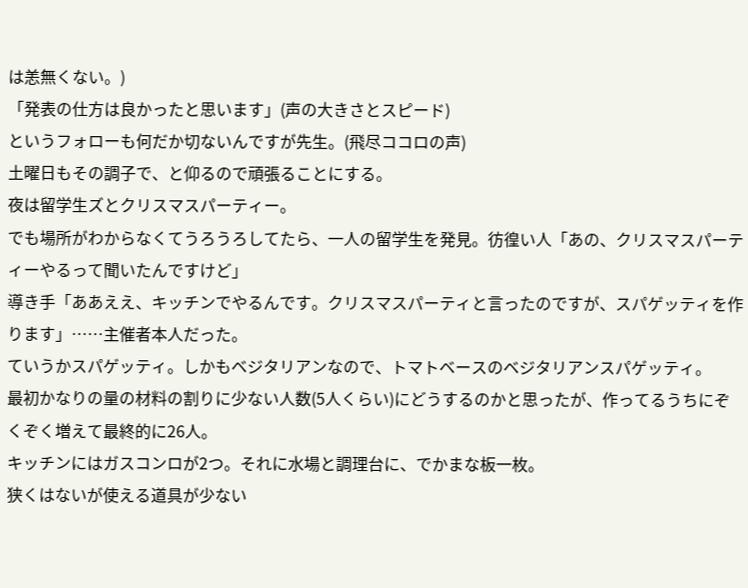は恙無くない。)
「発表の仕方は良かったと思います」(声の大きさとスピード)
というフォローも何だか切ないんですが先生。(飛尽ココロの声)
土曜日もその調子で、と仰るので頑張ることにする。
夜は留学生ズとクリスマスパーティー。
でも場所がわからなくてうろうろしてたら、一人の留学生を発見。彷徨い人「あの、クリスマスパーティーやるって聞いたんですけど」
導き手「ああええ、キッチンでやるんです。クリスマスパーティと言ったのですが、スパゲッティを作ります」……主催者本人だった。
ていうかスパゲッティ。しかもベジタリアンなので、トマトベースのベジタリアンスパゲッティ。
最初かなりの量の材料の割りに少ない人数(5人くらい)にどうするのかと思ったが、作ってるうちにぞくぞく増えて最終的に26人。
キッチンにはガスコンロが2つ。それに水場と調理台に、でかまな板一枚。
狭くはないが使える道具が少ない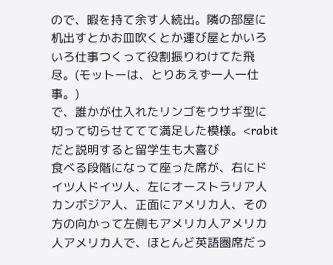ので、暇を持て余す人続出。隣の部屋に机出すとかお皿吹くとか運び屋とかいろいろ仕事つくって役割振りわけてた飛尽。(モットーは、とりあえず一人一仕事。)
で、誰かが仕入れたリンゴをウサギ型に切って切らせててて満足した模様。<rabitだと説明すると留学生も大喜び
食べる段階になって座った席が、右にドイツ人ドイツ人、左にオーストラリア人カンボジア人、正面にアメリカ人、その方の向かって左側もアメリカ人アメリカ人アメリカ人で、ほとんど英語圏席だっ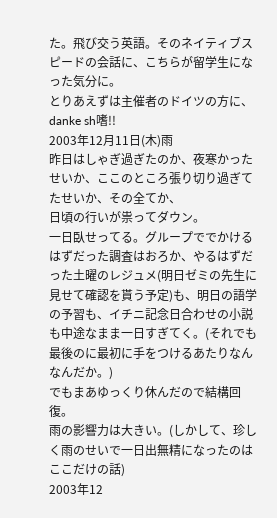た。飛び交う英語。そのネイティブスピードの会話に、こちらが留学生になった気分に。
とりあえずは主催者のドイツの方に、danke sh嗜!!
2003年12月11日(木)雨
昨日はしゃぎ過ぎたのか、夜寒かったせいか、ここのところ張り切り過ぎてたせいか、その全てか、
日頃の行いが祟ってダウン。
一日臥せってる。グループででかけるはずだった調査はおろか、やるはずだった土曜のレジュメ(明日ゼミの先生に見せて確認を貰う予定)も、明日の語学の予習も、イチニ記念日合わせの小説も中途なまま一日すぎてく。(それでも最後のに最初に手をつけるあたりなんなんだか。)
でもまあゆっくり休んだので結構回復。
雨の影響力は大きい。(しかして、珍しく雨のせいで一日出無精になったのはここだけの話)
2003年12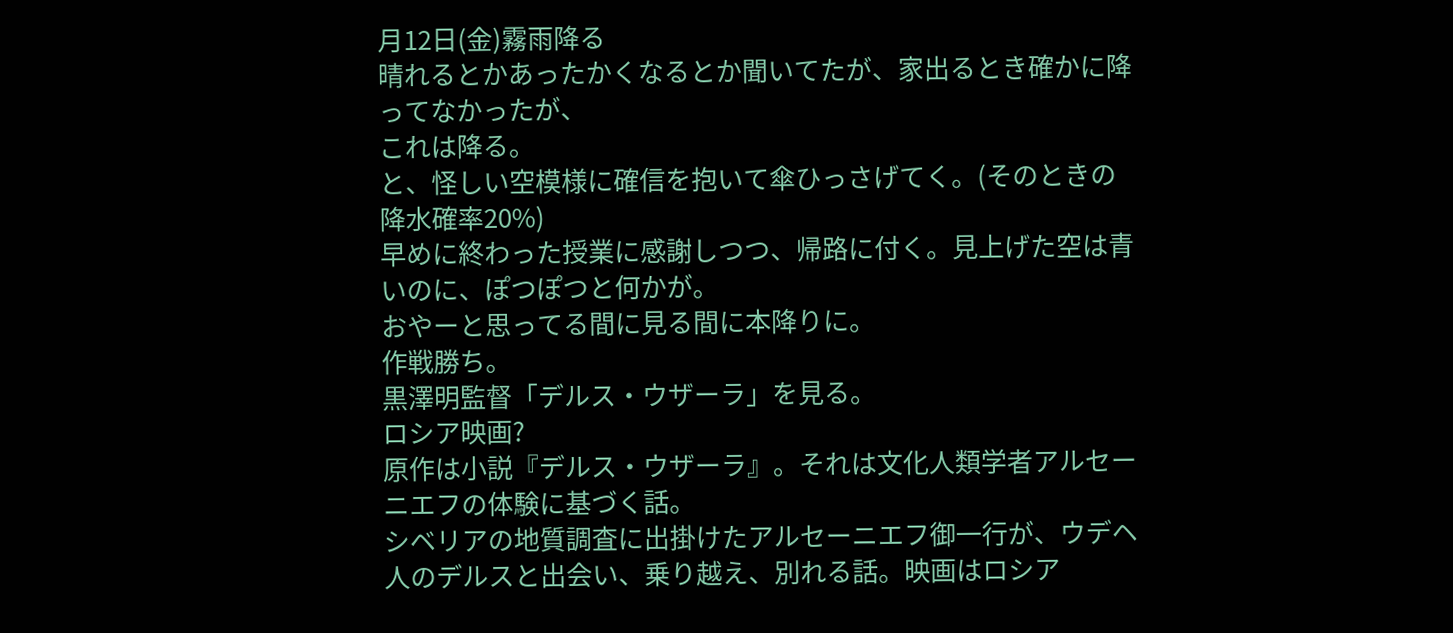月12日(金)霧雨降る
晴れるとかあったかくなるとか聞いてたが、家出るとき確かに降ってなかったが、
これは降る。
と、怪しい空模様に確信を抱いて傘ひっさげてく。(そのときの降水確率20%)
早めに終わった授業に感謝しつつ、帰路に付く。見上げた空は青いのに、ぽつぽつと何かが。
おやーと思ってる間に見る間に本降りに。
作戦勝ち。
黒澤明監督「デルス・ウザーラ」を見る。
ロシア映画?
原作は小説『デルス・ウザーラ』。それは文化人類学者アルセーニエフの体験に基づく話。
シベリアの地質調査に出掛けたアルセーニエフ御一行が、ウデヘ人のデルスと出会い、乗り越え、別れる話。映画はロシア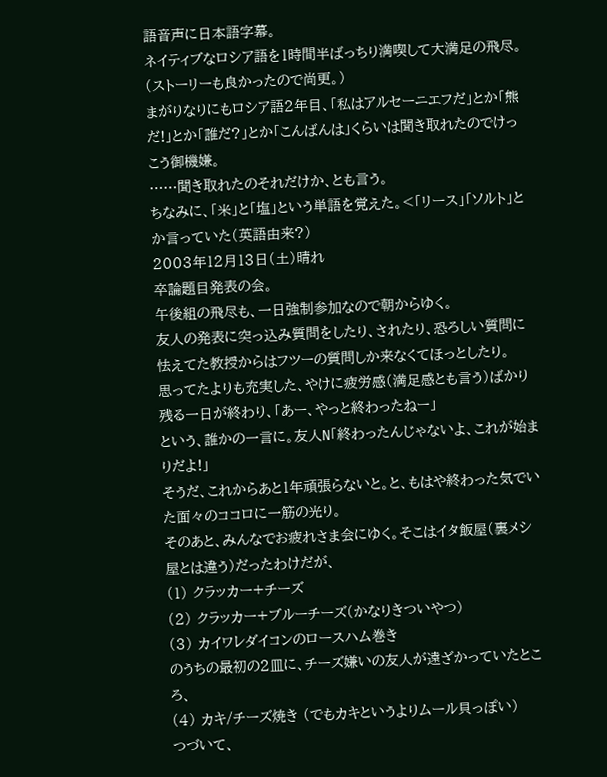語音声に日本語字幕。
ネイティブなロシア語を1時間半ばっちり満喫して大満足の飛尽。(ストーリーも良かったので尚更。)
まがりなりにもロシア語2年目、「私はアルセーニエフだ」とか「熊だ!」とか「誰だ?」とか「こんばんは」くらいは聞き取れたのでけっこう御機嫌。
……聞き取れたのそれだけか、とも言う。
ちなみに、「米」と「塩」という単語を覚えた。<「リース」「ソルト」とか言っていた(英語由来?)
2003年12月13日(土)晴れ
卒論題目発表の会。
午後組の飛尽も、一日強制参加なので朝からゆく。
友人の発表に突っ込み質問をしたり、されたり、恐ろしい質問に怯えてた教授からはフツーの質問しか来なくてほっとしたり。
思ってたよりも充実した、やけに疲労感(満足感とも言う)ばかり残る一日が終わり、「あー、やっと終わったねー」
という、誰かの一言に。友人N「終わったんじゃないよ、これが始まりだよ!」
そうだ、これからあと1年頑張らないと。と、もはや終わった気でいた面々のココロに一筋の光り。
そのあと、みんなでお疲れさま会にゆく。そこはイタ飯屋(裏メシ屋とは違う)だったわけだが、
(1) クラッカー+チーズ
(2) クラッカー+ブルーチーズ(かなりきついやつ)
(3) カイワレダイコンのロースハム巻き
のうちの最初の2皿に、チーズ嫌いの友人が遠ざかっていたところ、
(4) カキ/チーズ焼き (でもカキというよりムール貝っぽい)
つづいて、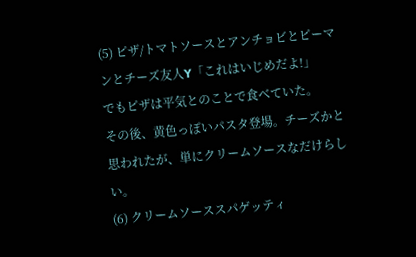(5) ピザ/トマトソースとアンチョビとピーマンとチーズ友人Y「これはいじめだよ!」
でもピザは平気とのことで食べていた。
その後、黄色っぽいパスタ登場。チーズかと思われたが、単にクリームソースなだけらしい。
(6) クリームソーススパゲッティ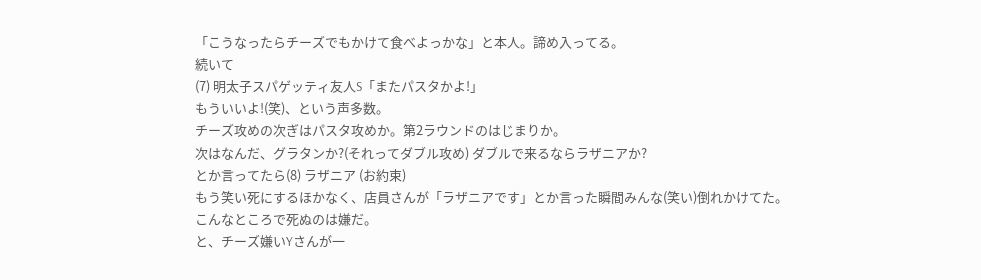「こうなったらチーズでもかけて食べよっかな」と本人。諦め入ってる。
続いて
(7) 明太子スパゲッティ友人S「またパスタかよ!」
もういいよ!(笑)、という声多数。
チーズ攻めの次ぎはパスタ攻めか。第2ラウンドのはじまりか。
次はなんだ、グラタンか?(それってダブル攻め) ダブルで来るならラザニアか?
とか言ってたら(8) ラザニア (お約束)
もう笑い死にするほかなく、店員さんが「ラザニアです」とか言った瞬間みんな(笑い)倒れかけてた。
こんなところで死ぬのは嫌だ。
と、チーズ嫌いYさんが一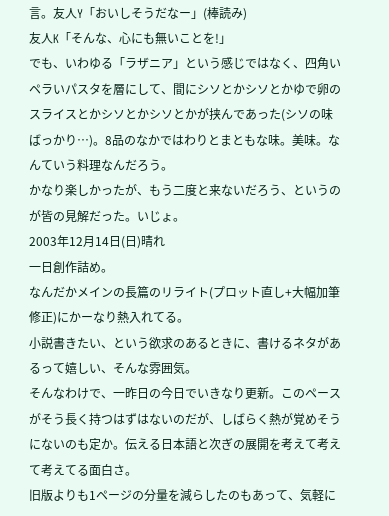言。友人Y「おいしそうだなー」(棒読み)
友人K「そんな、心にも無いことを!」
でも、いわゆる「ラザニア」という感じではなく、四角いペラいパスタを層にして、間にシソとかシソとかゆで卵のスライスとかシソとかシソとかが挟んであった(シソの味ばっかり…)。8品のなかではわりとまともな味。美味。なんていう料理なんだろう。
かなり楽しかったが、もう二度と来ないだろう、というのが皆の見解だった。いじょ。
2003年12月14日(日)晴れ
一日創作詰め。
なんだかメインの長篇のリライト(プロット直し+大幅加筆修正)にかーなり熱入れてる。
小説書きたい、という欲求のあるときに、書けるネタがあるって嬉しい、そんな雰囲気。
そんなわけで、一昨日の今日でいきなり更新。このペースがそう長く持つはずはないのだが、しばらく熱が覚めそうにないのも定か。伝える日本語と次ぎの展開を考えて考えて考えてる面白さ。
旧版よりも1ページの分量を減らしたのもあって、気軽に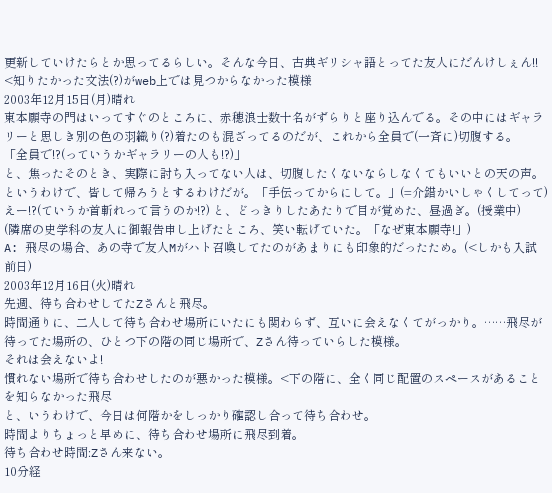更新していけたらとか思ってるらしい。そんな今日、古典ギリシャ語とってた友人にだんけしぇん!! <知りたかった文法(?)がweb上では見つからなかった模様
2003年12月15日(月)晴れ
東本願寺の門はいってすぐのところに、赤穂浪士数十名がずらりと座り込んでる。その中にはギャラリーと思しき別の色の羽織り(?)着たのも混ざってるのだが、これから全員で(一斉に)切腹する。
「全員で!?(っていうかギャラリーの人も!?)」
と、焦ったそのとき、実際に討ち入ってない人は、切腹したくないならしなくてもいいとの天の声。
というわけで、皆して帰ろうとするわけだが。「手伝ってからにして。」(=介錯かいしゃくしてって)
えー!?(ていうか首斬れって言うのか!?) と、どっきりしたあたりで目が覚めた、昼過ぎ。(授業中)
(隣席の史学科の友人に御報告申し上げたところ、笑い転げていた。「なぜ東本願寺!」)
A: 飛尽の場合、あの寺で友人Mがハト召喚してたのがあまりにも印象的だったため。(<しかも入試前日)
2003年12月16日(火)晴れ
先週、待ち合わせしてたZさんと飛尽。
時間通りに、二人して待ち合わせ場所にいたにも関わらず、互いに会えなくてがっかり。……飛尽が待ってた場所の、ひとつ下の階の同じ場所で、Zさん待っていらした模様。
それは会えないよ!
慣れない場所で待ち合わせしたのが悪かった模様。<下の階に、全く同じ配置のスペースがあることを知らなかった飛尽
と、いうわけで、今日は何階かをしっかり確認し合って待ち合わせ。
時間よりちょっと早めに、待ち合わせ場所に飛尽到着。
待ち合わせ時間:Zさん来ない。
10分経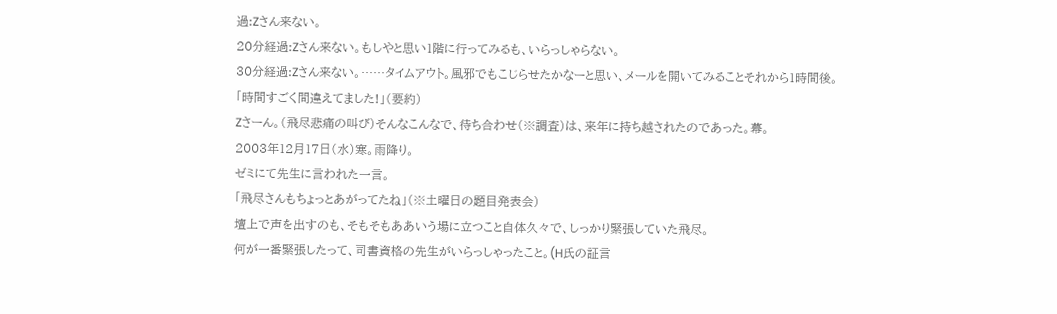過:Zさん来ない。
20分経過:Zさん来ない。もしやと思い1階に行ってみるも、いらっしゃらない。
30分経過:Zさん来ない。……タイムアウト。風邪でもこじらせたかなーと思い、メールを開いてみることそれから1時間後。
「時間すごく間違えてました!」(要約)
Zさーん。(飛尽悲痛の叫び)そんなこんなで、待ち合わせ(※調査)は、来年に持ち越されたのであった。幕。
2003年12月17日(水)寒。雨降り。
ゼミにて先生に言われた一言。
「飛尽さんもちょっとあがってたね」(※土曜日の題目発表会)
壇上で声を出すのも、そもそもああいう場に立つこと自体久々で、しっかり緊張していた飛尽。
何が一番緊張したって、司書資格の先生がいらっしゃったこと。(H氏の証言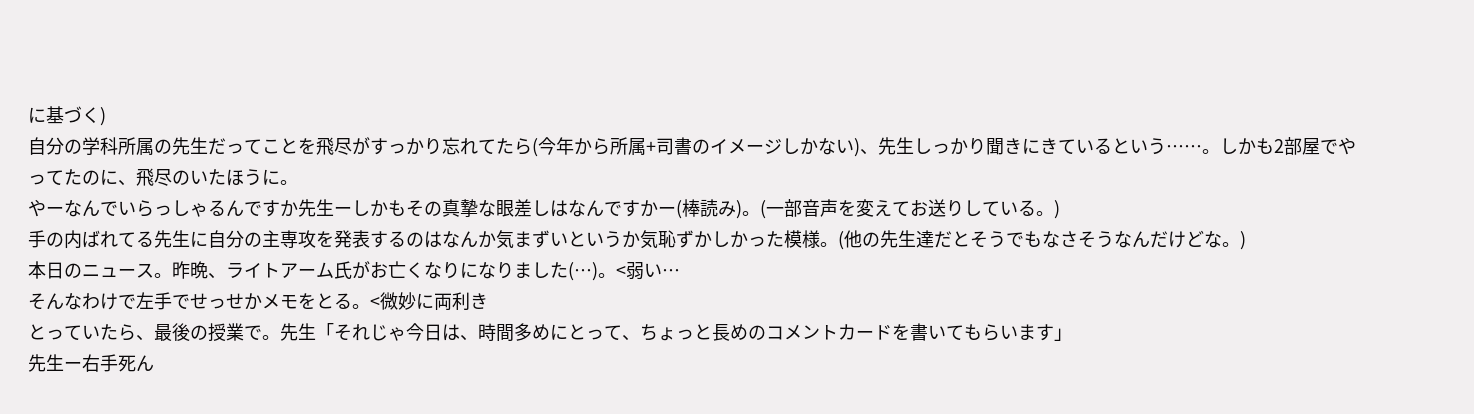に基づく)
自分の学科所属の先生だってことを飛尽がすっかり忘れてたら(今年から所属+司書のイメージしかない)、先生しっかり聞きにきているという……。しかも2部屋でやってたのに、飛尽のいたほうに。
やーなんでいらっしゃるんですか先生ーしかもその真摯な眼差しはなんですかー(棒読み)。(一部音声を変えてお送りしている。)
手の内ばれてる先生に自分の主専攻を発表するのはなんか気まずいというか気恥ずかしかった模様。(他の先生達だとそうでもなさそうなんだけどな。)
本日のニュース。昨晩、ライトアーム氏がお亡くなりになりました(…)。<弱い…
そんなわけで左手でせっせかメモをとる。<微妙に両利き
とっていたら、最後の授業で。先生「それじゃ今日は、時間多めにとって、ちょっと長めのコメントカードを書いてもらいます」
先生ー右手死ん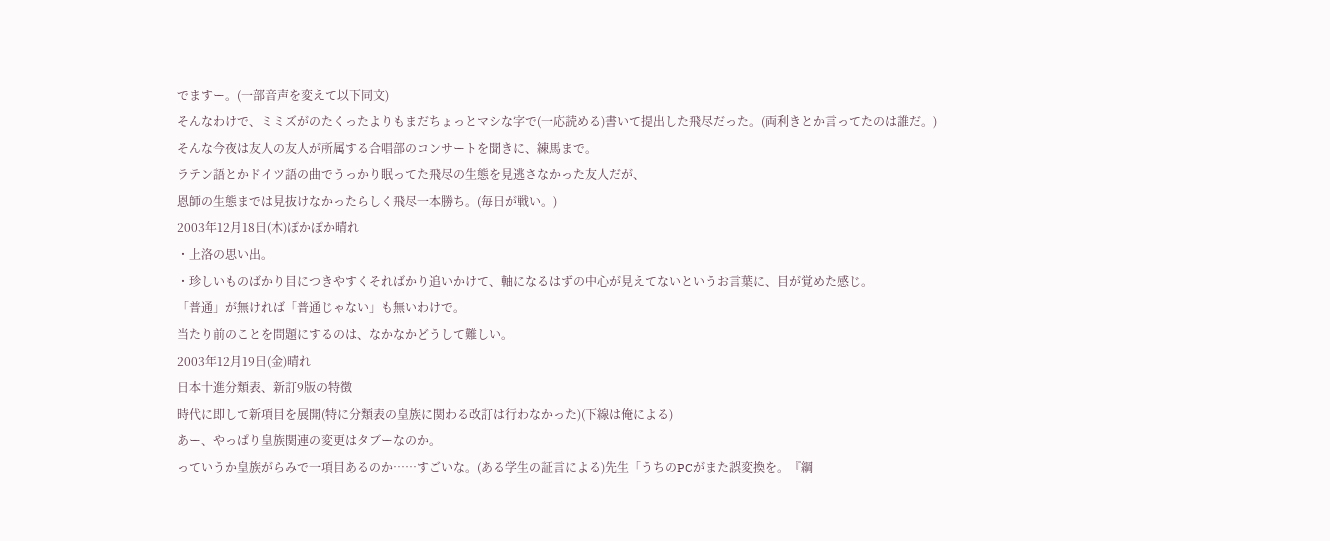でますー。(一部音声を変えて以下同文)
そんなわけで、ミミズがのたくったよりもまだちょっとマシな字で(一応読める)書いて提出した飛尽だった。(両利きとか言ってたのは誰だ。)
そんな今夜は友人の友人が所属する合唱部のコンサートを聞きに、練馬まで。
ラテン語とかドイツ語の曲でうっかり眠ってた飛尽の生態を見逃さなかった友人だが、
恩師の生態までは見抜けなかったらしく飛尽一本勝ち。(毎日が戦い。)
2003年12月18日(木)ぽかぽか晴れ
・上洛の思い出。
・珍しいものばかり目につきやすくそればかり追いかけて、軸になるはずの中心が見えてないというお言葉に、目が覚めた感じ。
「普通」が無ければ「普通じゃない」も無いわけで。
当たり前のことを問題にするのは、なかなかどうして難しい。
2003年12月19日(金)晴れ
日本十進分類表、新訂9版の特徴
時代に即して新項目を展開(特に分類表の皇族に関わる改訂は行わなかった)(下線は俺による)
あー、やっぱり皇族関連の変更はタブーなのか。
っていうか皇族がらみで一項目あるのか……すごいな。(ある学生の証言による)先生「うちのPCがまた誤変換を。『綱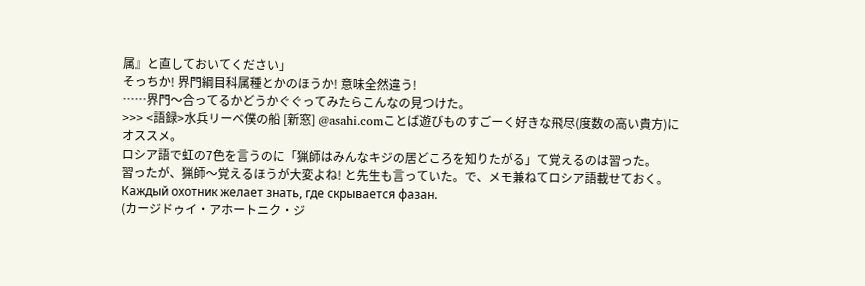属』と直しておいてください」
そっちか! 界門綱目科属種とかのほうか! 意味全然違う!
……界門〜合ってるかどうかぐぐってみたらこんなの見つけた。
>>> <語録>水兵リーベ僕の船 [新窓] @asahi.comことば遊びものすごーく好きな飛尽(度数の高い貴方)にオススメ。
ロシア語で虹の7色を言うのに「猟師はみんなキジの居どころを知りたがる」て覚えるのは習った。
習ったが、猟師〜覚えるほうが大変よね! と先生も言っていた。で、メモ兼ねてロシア語載せておく。
Каждый охотник желает знать, где скрывается фазан.
(カージドゥイ・アホートニク・ジ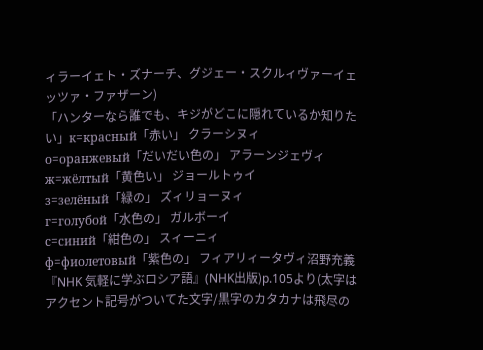ィラーイェト・ズナーチ、グジェー・スクルィヴァーイェッツァ・ファザーン)
「ハンターなら誰でも、キジがどこに隠れているか知りたい」к=красный「赤い」 クラーシヌィ
о=оранжевый「だいだい色の」 アラーンジェヴィ
ж=жёлтый「黄色い」 ジョールトゥイ
з=зелёный「緑の」 ズィリョーヌィ
г=голубой「水色の」 ガルボーイ
с=синий「紺色の」 スィーニィ
ф=фиолетовый「紫色の」 フィアリィータヴィ沼野充義『NHK 気軽に学ぶロシア語』(NHK出版)p.105より(太字はアクセント記号がついてた文字/黒字のカタカナは飛尽の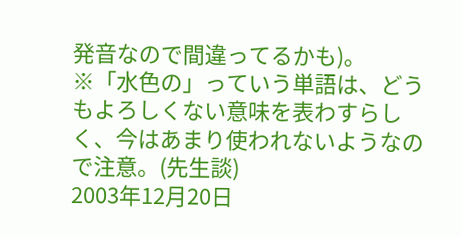発音なので間違ってるかも)。
※「水色の」っていう単語は、どうもよろしくない意味を表わすらしく、今はあまり使われないようなので注意。(先生談)
2003年12月20日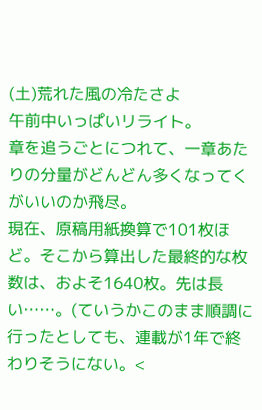(土)荒れた風の冷たさよ
午前中いっぱいリライト。
章を追うごとにつれて、一章あたりの分量がどんどん多くなってくがいいのか飛尽。
現在、原稿用紙換算で101枚ほど。そこから算出した最終的な枚数は、およそ1640枚。先は長い……。(ていうかこのまま順調に行ったとしても、連載が1年で終わりそうにない。<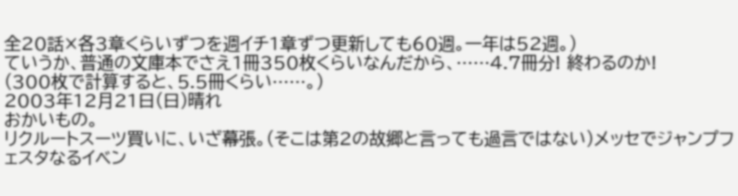全20話×各3章くらいずつを週イチ1章ずつ更新しても60週。一年は52週。)
ていうか、普通の文庫本でさえ1冊350枚くらいなんだから、……4.7冊分! 終わるのか!
(300枚で計算すると、5.5冊くらい……。)
2003年12月21日(日)晴れ
おかいもの。
リクルートスーツ買いに、いざ幕張。(そこは第2の故郷と言っても過言ではない)メッセでジャンプフェスタなるイベン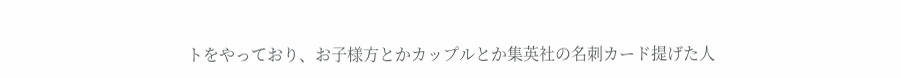トをやっており、お子様方とかカップルとか集英社の名刺カード提げた人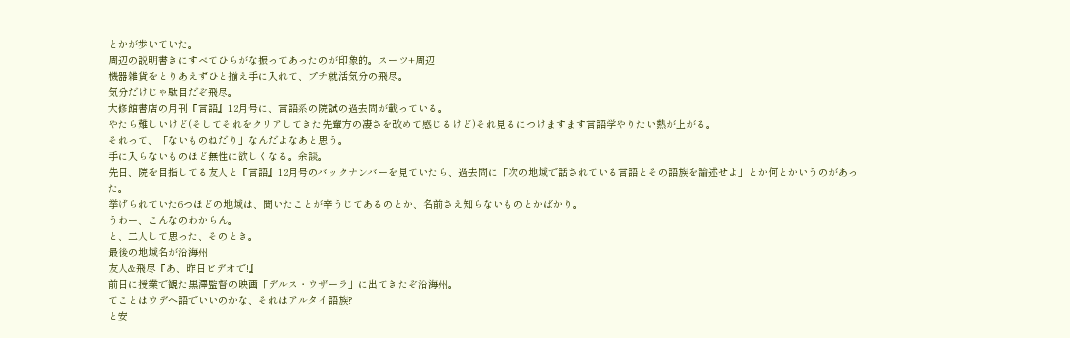とかが歩いていた。
周辺の説明書きにすべてひらがな振ってあったのが印象的。スーツ+周辺
機器雑貨をとりあえずひと揃え手に入れて、プチ就活気分の飛尽。
気分だけじゃ駄目だぞ飛尽。
大修館書店の月刊『言語』12月号に、言語系の院試の過去問が載っている。
やたら難しいけど(そしてそれをクリアしてきた先輩方の凄さを改めて感じるけど)それ見るにつけますます言語学やりたい熱が上がる。
それって、「ないものねだり」なんだよなあと思う。
手に入らないものほど無性に欲しくなる。余談。
先日、院を目指してる友人と『言語』12月号のバックナンバーを見ていたら、過去問に「次の地域で話されている言語とその語族を論述せよ」とか何とかいうのがあった。
挙げられていた6つほどの地域は、聞いたことが辛うじてあるのとか、名前さえ知らないものとかばかり。
うわー、こんなのわからん。
と、二人して思った、そのとき。
最後の地域名が沿海州
友人&飛尽『あ、昨日ビデオで!』
前日に授業で観た黒澤監督の映画「デルス・ウザーラ」に出てきたぞ沿海州。
てことはウデヘ語でいいのかな、それはアルタイ語族?
と安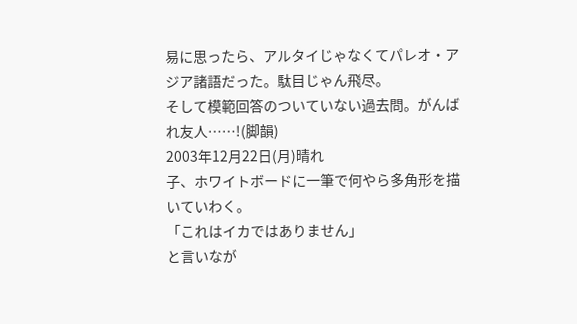易に思ったら、アルタイじゃなくてパレオ・アジア諸語だった。駄目じゃん飛尽。
そして模範回答のついていない過去問。がんばれ友人……!(脚韻)
2003年12月22日(月)晴れ
子、ホワイトボードに一筆で何やら多角形を描いていわく。
「これはイカではありません」
と言いなが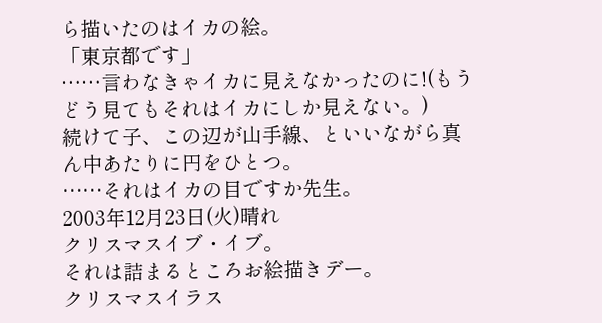ら描いたのはイカの絵。
「東京都です」
……言わなきゃイカに見えなかったのに!(もうどう見てもそれはイカにしか見えない。)
続けて子、この辺が山手線、といいながら真ん中あたりに円をひとつ。
……それはイカの目ですか先生。
2003年12月23日(火)晴れ
クリスマスイブ・イブ。
それは詰まるところお絵描きデー。
クリスマスイラス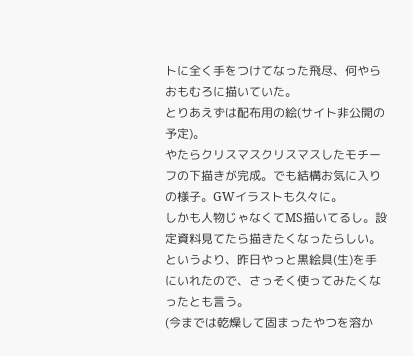トに全く手をつけてなった飛尽、何やらおもむろに描いていた。
とりあえずは配布用の絵(サイト非公開の予定)。
やたらクリスマスクリスマスしたモチーフの下描きが完成。でも結構お気に入りの様子。GWイラストも久々に。
しかも人物じゃなくてMS描いてるし。設定資料見てたら描きたくなったらしい。
というより、昨日やっと黒絵具(生)を手にいれたので、さっそく使ってみたくなったとも言う。
(今までは乾燥して固まったやつを溶か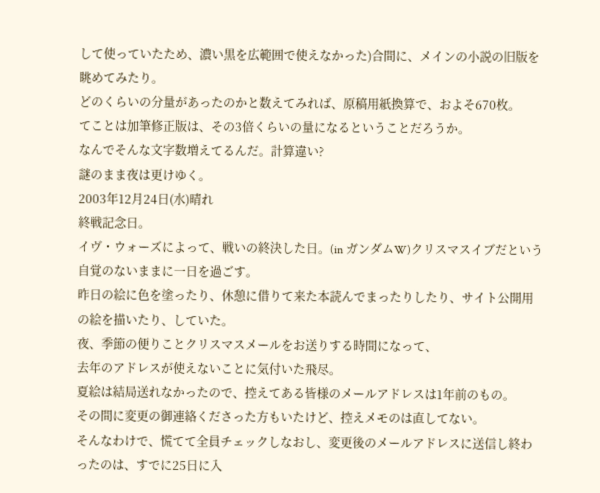して使っていたため、濃い黒を広範囲で使えなかった)合間に、メインの小説の旧版を眺めてみたり。
どのくらいの分量があったのかと数えてみれば、原稿用紙換算で、およそ670枚。
てことは加筆修正版は、その3倍くらいの量になるということだろうか。
なんでそんな文字数増えてるんだ。計算違い?
謎のまま夜は更けゆく。
2003年12月24日(水)晴れ
終戦記念日。
イヴ・ウォーズによって、戦いの終決した日。(in ガンダムW)クリスマスイブだという自覚のないままに一日を過ごす。
昨日の絵に色を塗ったり、休憩に借りて来た本読んでまったりしたり、サイト公開用の絵を描いたり、していた。
夜、季節の便りことクリスマスメールをお送りする時間になって、
去年のアドレスが使えないことに気付いた飛尽。
夏絵は結局送れなかったので、控えてある皆様のメールアドレスは1年前のもの。
その間に変更の御連絡くださった方もいたけど、控えメモのは直してない。
そんなわけで、慌てて全員チェックしなおし、変更後のメールアドレスに送信し終わったのは、すでに25日に入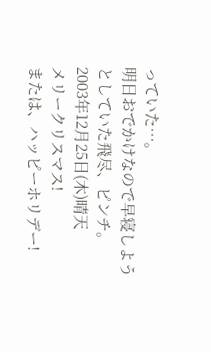っていた…。
明日おでかけなので早寝しようとしていた飛尽、ピンチ。
2003年12月25日(木)晴天
メリークリスマス!
または、ハッピーホリデー!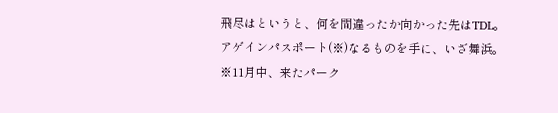飛尽はというと、何を間違ったか向かった先はTDL。
アゲインパスポート(※)なるものを手に、いざ舞浜。
※11月中、来たパーク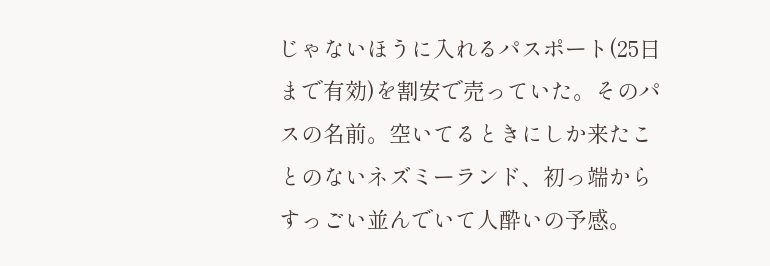じゃないほうに入れるパスポート(25日まで有効)を割安で売っていた。そのパスの名前。空いてるときにしか来たことのないネズミーランド、初っ端からすっごい並んでいて人酔いの予感。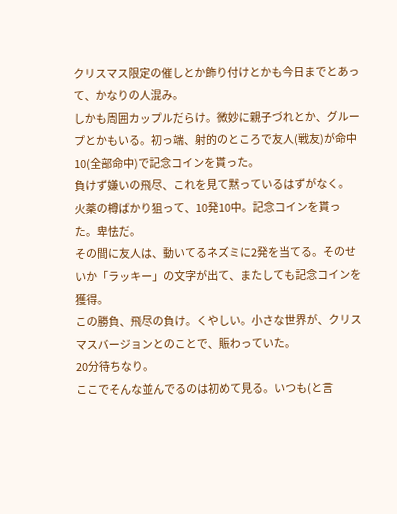クリスマス限定の催しとか飾り付けとかも今日までとあって、かなりの人混み。
しかも周囲カップルだらけ。微妙に親子づれとか、グループとかもいる。初っ端、射的のところで友人(戦友)が命中10(全部命中)で記念コインを貰った。
負けず嫌いの飛尽、これを見て黙っているはずがなく。
火薬の樽ばかり狙って、10発10中。記念コインを貰った。卑怯だ。
その間に友人は、動いてるネズミに2発を当てる。そのせいか「ラッキー」の文字が出て、またしても記念コインを獲得。
この勝負、飛尽の負け。くやしい。小さな世界が、クリスマスバージョンとのことで、賑わっていた。
20分待ちなり。
ここでそんな並んでるのは初めて見る。いつも(と言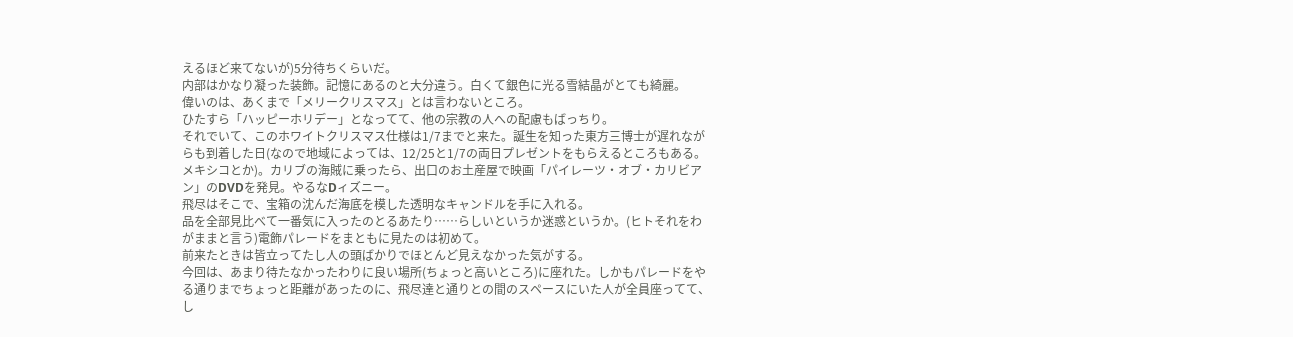えるほど来てないが)5分待ちくらいだ。
内部はかなり凝った装飾。記憶にあるのと大分違う。白くて銀色に光る雪結晶がとても綺麗。
偉いのは、あくまで「メリークリスマス」とは言わないところ。
ひたすら「ハッピーホリデー」となってて、他の宗教の人への配慮もばっちり。
それでいて、このホワイトクリスマス仕様は1/7までと来た。誕生を知った東方三博士が遅れながらも到着した日(なので地域によっては、12/25と1/7の両日プレゼントをもらえるところもある。メキシコとか)。カリブの海賊に乗ったら、出口のお土産屋で映画「パイレーツ・オブ・カリビアン」のDVDを発見。やるなDィズニー。
飛尽はそこで、宝箱の沈んだ海底を模した透明なキャンドルを手に入れる。
品を全部見比べて一番気に入ったのとるあたり……らしいというか迷惑というか。(ヒトそれをわがままと言う)電飾パレードをまともに見たのは初めて。
前来たときは皆立ってたし人の頭ばかりでほとんど見えなかった気がする。
今回は、あまり待たなかったわりに良い場所(ちょっと高いところ)に座れた。しかもパレードをやる通りまでちょっと距離があったのに、飛尽達と通りとの間のスペースにいた人が全員座ってて、し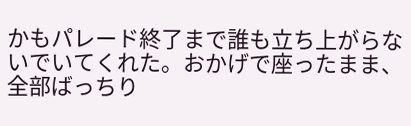かもパレード終了まで誰も立ち上がらないでいてくれた。おかげで座ったまま、全部ばっちり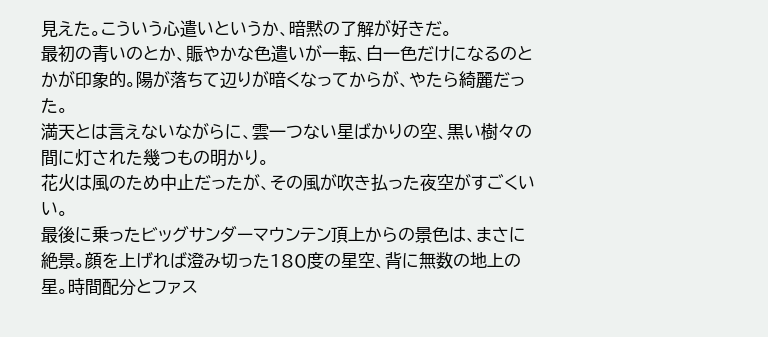見えた。こういう心遣いというか、暗黙の了解が好きだ。
最初の青いのとか、賑やかな色遣いが一転、白一色だけになるのとかが印象的。陽が落ちて辺りが暗くなってからが、やたら綺麗だった。
満天とは言えないながらに、雲一つない星ばかりの空、黒い樹々の間に灯された幾つもの明かり。
花火は風のため中止だったが、その風が吹き払った夜空がすごくいい。
最後に乗ったビッグサンダーマウンテン頂上からの景色は、まさに絶景。顔を上げれば澄み切った180度の星空、背に無数の地上の星。時間配分とファス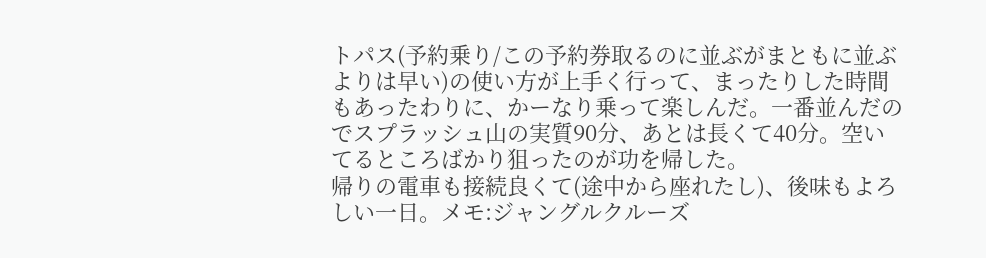トパス(予約乗り/この予約券取るのに並ぶがまともに並ぶよりは早い)の使い方が上手く行って、まったりした時間もあったわりに、かーなり乗って楽しんだ。一番並んだのでスプラッシュ山の実質90分、あとは長くて40分。空いてるところばかり狙ったのが功を帰した。
帰りの電車も接続良くて(途中から座れたし)、後味もよろしい一日。メモ:ジャングルクルーズ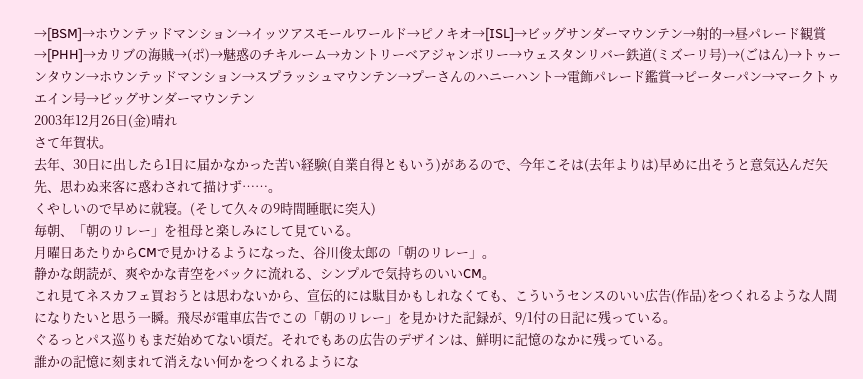→[BSM]→ホウンテッドマンション→イッツアスモールワールド→ピノキオ→[ISL]→ビッグサンダーマウンテン→射的→昼パレード観賞→[PHH]→カリブの海賊→(ポ)→魅惑のチキルーム→カントリーベアジャンボリー→ウェスタンリバー鉄道(ミズーリ号)→(ごはん)→トゥーンタウン→ホウンテッドマンション→スプラッシュマウンテン→プーさんのハニーハント→電飾パレード鑑賞→ピーターパン→マークトゥエイン号→ビッグサンダーマウンテン
2003年12月26日(金)晴れ
さて年賀状。
去年、30日に出したら1日に届かなかった苦い経験(自業自得ともいう)があるので、今年こそは(去年よりは)早めに出そうと意気込んだ矢先、思わぬ来客に惑わされて描けず……。
くやしいので早めに就寝。(そして久々の9時間睡眠に突入)
毎朝、「朝のリレー」を祖母と楽しみにして見ている。
月曜日あたりからCMで見かけるようになった、谷川俊太郎の「朝のリレー」。
静かな朗読が、爽やかな青空をバックに流れる、シンプルで気持ちのいいCM。
これ見てネスカフェ買おうとは思わないから、宣伝的には駄目かもしれなくても、こういうセンスのいい広告(作品)をつくれるような人間になりたいと思う一瞬。飛尽が電車広告でこの「朝のリレー」を見かけた記録が、9/1付の日記に残っている。
ぐるっとパス巡りもまだ始めてない頃だ。それでもあの広告のデザインは、鮮明に記憶のなかに残っている。
誰かの記憶に刻まれて消えない何かをつくれるようにな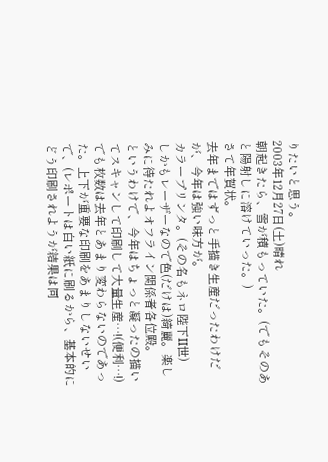りたいと思う。
2003年12月27日(土)晴れ
朝起きたら、雪が積もっていた。(でもそのあと陽射しに溶けていった。)
さて年賀状。
去年まではずっと手描き生産だったわけだが、今年は強い味方が。
カラープリンタ。(その名もネロ陛下II世)
しかもレーザーなので色(だけは)綺麗。楽しみに待たれよオフライン関係者各位殿。
というわけで、今年はちょっと凝ったの描いてスキャンして印刷して大量生産…!(便利…!)
でも枚数は去年とあまり変わらないのであった。上下が重要な印刷をあまりしないせいで、(レポートは白い紙に刷るから、基本的にどう印刷されようが結果は同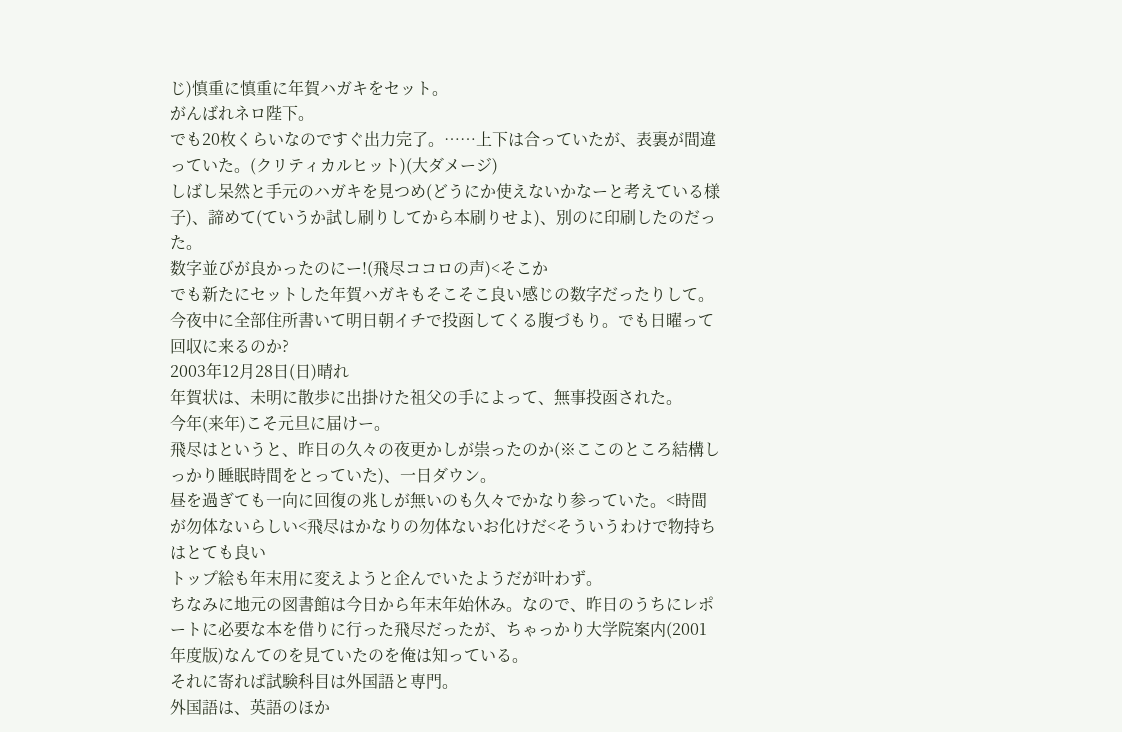じ)慎重に慎重に年賀ハガキをセット。
がんばれネロ陛下。
でも20枚くらいなのですぐ出力完了。……上下は合っていたが、表裏が間違っていた。(クリティカルヒット)(大ダメージ)
しばし呆然と手元のハガキを見つめ(どうにか使えないかなーと考えている様子)、諦めて(ていうか試し刷りしてから本刷りせよ)、別のに印刷したのだった。
数字並びが良かったのにー!(飛尽ココロの声)<そこか
でも新たにセットした年賀ハガキもそこそこ良い感じの数字だったりして。今夜中に全部住所書いて明日朝イチで投函してくる腹づもり。でも日曜って回収に来るのか?
2003年12月28日(日)晴れ
年賀状は、未明に散歩に出掛けた祖父の手によって、無事投函された。
今年(来年)こそ元旦に届けー。
飛尽はというと、昨日の久々の夜更かしが祟ったのか(※ここのところ結構しっかり睡眠時間をとっていた)、一日ダウン。
昼を過ぎても一向に回復の兆しが無いのも久々でかなり参っていた。<時間が勿体ないらしい<飛尽はかなりの勿体ないお化けだ<そういうわけで物持ちはとても良い
トップ絵も年末用に変えようと企んでいたようだが叶わず。
ちなみに地元の図書館は今日から年末年始休み。なので、昨日のうちにレポートに必要な本を借りに行った飛尽だったが、ちゃっかり大学院案内(2001年度版)なんてのを見ていたのを俺は知っている。
それに寄れば試験科目は外国語と専門。
外国語は、英語のほか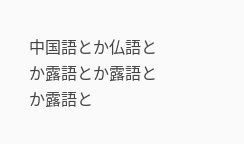中国語とか仏語とか露語とか露語とか露語と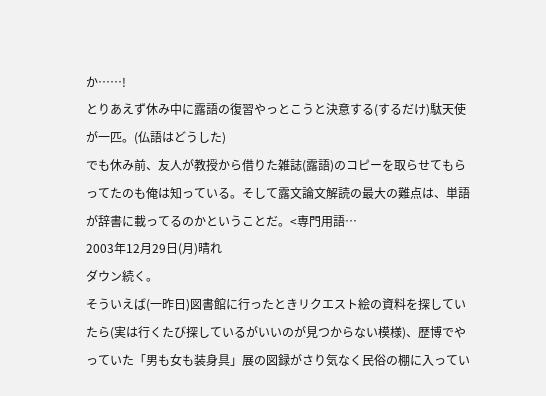か……!
とりあえず休み中に露語の復習やっとこうと決意する(するだけ)駄天使が一匹。(仏語はどうした)
でも休み前、友人が教授から借りた雑誌(露語)のコピーを取らせてもらってたのも俺は知っている。そして露文論文解読の最大の難点は、単語が辞書に載ってるのかということだ。<専門用語…
2003年12月29日(月)晴れ
ダウン続く。
そういえば(一昨日)図書館に行ったときリクエスト絵の資料を探していたら(実は行くたび探しているがいいのが見つからない模様)、歴博でやっていた「男も女も装身具」展の図録がさり気なく民俗の棚に入ってい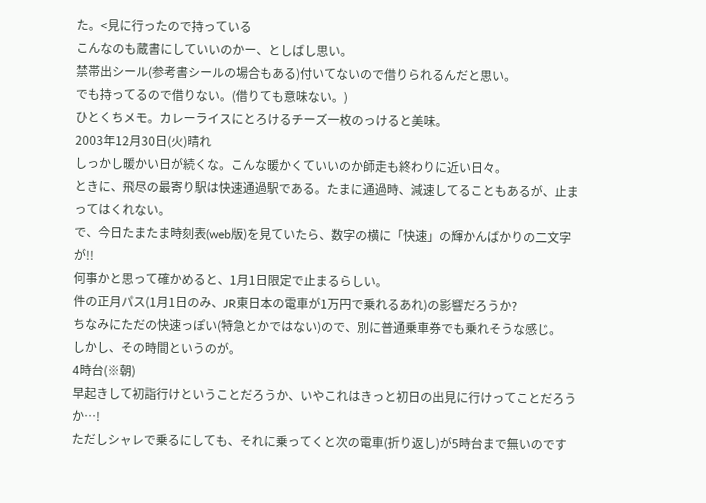た。<見に行ったので持っている
こんなのも蔵書にしていいのかー、としばし思い。
禁帯出シール(参考書シールの場合もある)付いてないので借りられるんだと思い。
でも持ってるので借りない。(借りても意味ない。)
ひとくちメモ。カレーライスにとろけるチーズ一枚のっけると美味。
2003年12月30日(火)晴れ
しっかし暖かい日が続くな。こんな暖かくていいのか師走も終わりに近い日々。
ときに、飛尽の最寄り駅は快速通過駅である。たまに通過時、減速してることもあるが、止まってはくれない。
で、今日たまたま時刻表(web版)を見ていたら、数字の横に「快速」の輝かんばかりの二文字が!!
何事かと思って確かめると、1月1日限定で止まるらしい。
件の正月パス(1月1日のみ、JR東日本の電車が1万円で乗れるあれ)の影響だろうか?
ちなみにただの快速っぽい(特急とかではない)ので、別に普通乗車券でも乗れそうな感じ。
しかし、その時間というのが。
4時台(※朝)
早起きして初詣行けということだろうか、いやこれはきっと初日の出見に行けってことだろうか…!
ただしシャレで乗るにしても、それに乗ってくと次の電車(折り返し)が5時台まで無いのです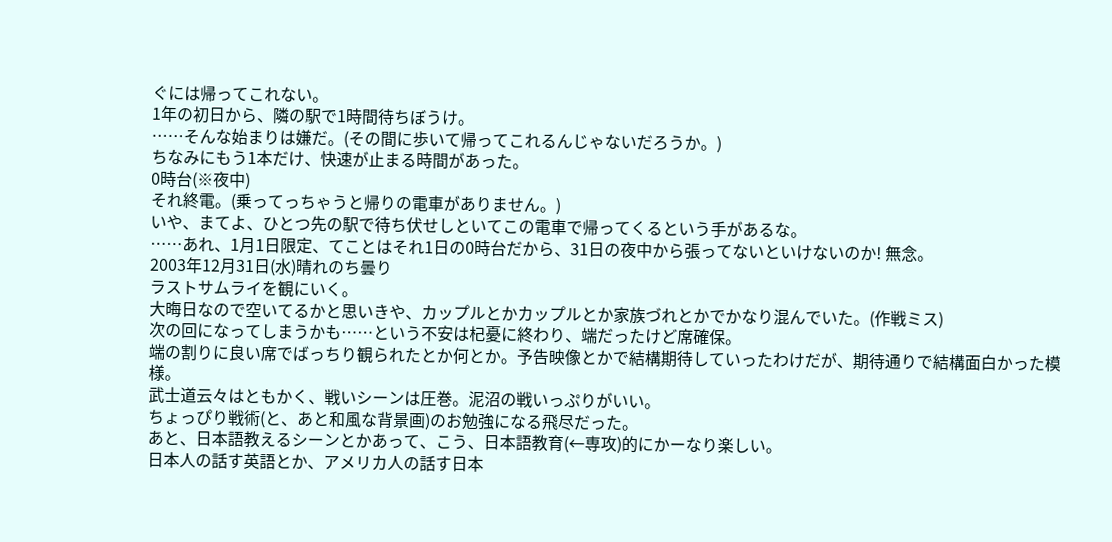ぐには帰ってこれない。
1年の初日から、隣の駅で1時間待ちぼうけ。
……そんな始まりは嫌だ。(その間に歩いて帰ってこれるんじゃないだろうか。)
ちなみにもう1本だけ、快速が止まる時間があった。
0時台(※夜中)
それ終電。(乗ってっちゃうと帰りの電車がありません。)
いや、まてよ、ひとつ先の駅で待ち伏せしといてこの電車で帰ってくるという手があるな。
……あれ、1月1日限定、てことはそれ1日の0時台だから、31日の夜中から張ってないといけないのか! 無念。
2003年12月31日(水)晴れのち曇り
ラストサムライを観にいく。
大晦日なので空いてるかと思いきや、カップルとかカップルとか家族づれとかでかなり混んでいた。(作戦ミス)
次の回になってしまうかも……という不安は杞憂に終わり、端だったけど席確保。
端の割りに良い席でばっちり観られたとか何とか。予告映像とかで結構期待していったわけだが、期待通りで結構面白かった模様。
武士道云々はともかく、戦いシーンは圧巻。泥沼の戦いっぷりがいい。
ちょっぴり戦術(と、あと和風な背景画)のお勉強になる飛尽だった。
あと、日本語教えるシーンとかあって、こう、日本語教育(←専攻)的にかーなり楽しい。
日本人の話す英語とか、アメリカ人の話す日本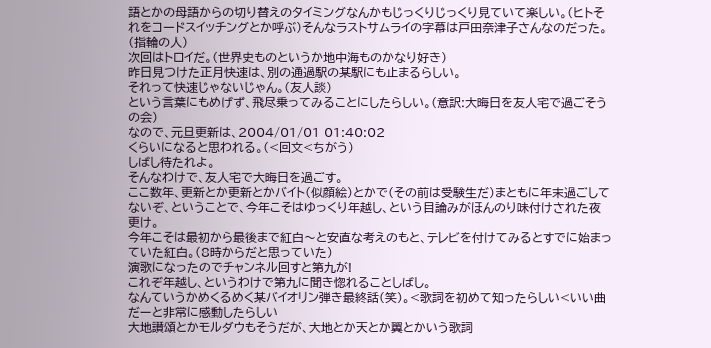語とかの母語からの切り替えのタイミングなんかもじっくりじっくり見ていて楽しい。(ヒトそれをコードスイッチングとか呼ぶ)そんなラストサムライの字幕は戸田奈津子さんなのだった。(指輪の人)
次回はトロイだ。(世界史ものというか地中海ものかなり好き)
昨日見つけた正月快速は、別の通過駅の某駅にも止まるらしい。
それって快速じゃないじゃん。(友人談)
という言葉にもめげず、飛尽乗ってみることにしたらしい。(意訳:大晦日を友人宅で過ごそうの会)
なので、元旦更新は、2004/01/01 01:40:02
くらいになると思われる。(<回文<ちがう)
しばし待たれよ。
そんなわけで、友人宅で大晦日を過ごす。
ここ数年、更新とか更新とかバイト(似顔絵)とかで(その前は受験生だ)まともに年末過ごしてないぞ、ということで、今年こそはゆっくり年越し、という目論みがほんのり味付けされた夜更け。
今年こそは最初から最後まで紅白〜と安直な考えのもと、テレビを付けてみるとすでに始まっていた紅白。(8時からだと思っていた)
演歌になったのでチャンネル回すと第九が!
これぞ年越し、というわけで第九に聞き惚れることしばし。
なんていうかめくるめく某バイオリン弾き最終話(笑)。<歌詞を初めて知ったらしい<いい曲だーと非常に感動したらしい
大地讃頌とかモルダウもそうだが、大地とか天とか翼とかいう歌詞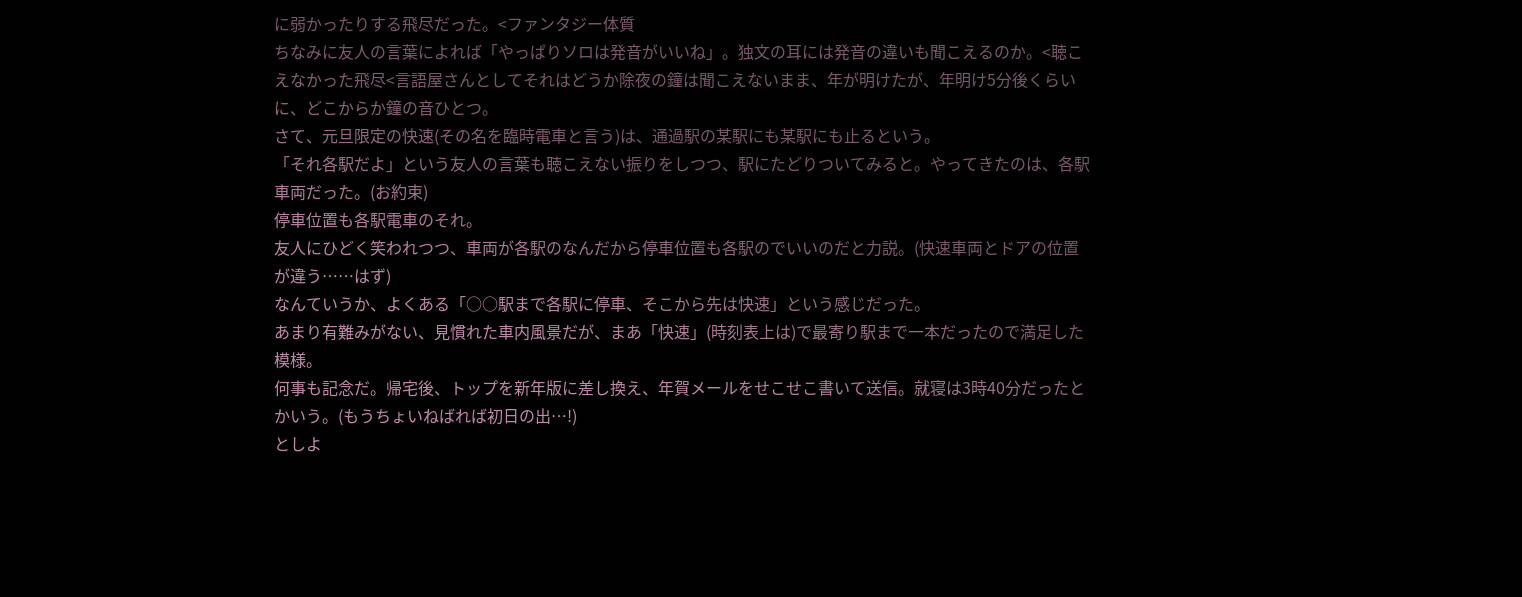に弱かったりする飛尽だった。<ファンタジー体質
ちなみに友人の言葉によれば「やっぱりソロは発音がいいね」。独文の耳には発音の違いも聞こえるのか。<聴こえなかった飛尽<言語屋さんとしてそれはどうか除夜の鐘は聞こえないまま、年が明けたが、年明け5分後くらいに、どこからか鐘の音ひとつ。
さて、元旦限定の快速(その名を臨時電車と言う)は、通過駅の某駅にも某駅にも止るという。
「それ各駅だよ」という友人の言葉も聴こえない振りをしつつ、駅にたどりついてみると。やってきたのは、各駅車両だった。(お約束)
停車位置も各駅電車のそれ。
友人にひどく笑われつつ、車両が各駅のなんだから停車位置も各駅のでいいのだと力説。(快速車両とドアの位置が違う……はず)
なんていうか、よくある「○○駅まで各駅に停車、そこから先は快速」という感じだった。
あまり有難みがない、見慣れた車内風景だが、まあ「快速」(時刻表上は)で最寄り駅まで一本だったので満足した模様。
何事も記念だ。帰宅後、トップを新年版に差し換え、年賀メールをせこせこ書いて送信。就寝は3時40分だったとかいう。(もうちょいねばれば初日の出…!)
としよ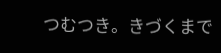つむつき。きづくまで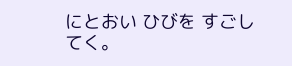にとおい ひびを すごしてく。